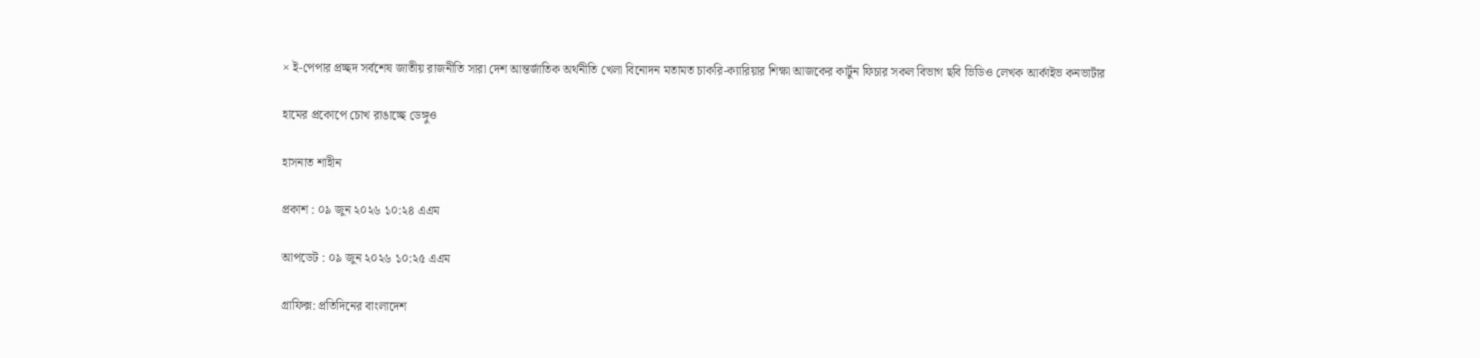× ই-পেপার প্রচ্ছদ সর্বশেষ জাতীয় রাজনীতি সারা দেশ আন্তর্জাতিক অর্থনীতি খেলা বিনোদন মতামত চাকরি-ক্যারিয়ার শিক্ষা আজকের কার্টুন ফিচার সকল বিভাগ ছবি ভিডিও লেখক আর্কাইভ কনভার্টার

হামের প্রকোপে চোখ রাঙাচ্ছে ডেঙ্গুও

হাসনাত শাহীন

প্রকাশ : ০৯ জুন ২০২৬ ১০:২৪ এএম

আপডেট : ০৯ জুন ২০২৬ ১০:২৫ এএম

গ্রাফিক্স: প্রতিদিনের বাংলাদেশ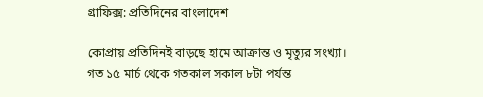গ্রাফিক্স: প্রতিদিনের বাংলাদেশ

কোপ্রায় প্রতিদিনই বাড়ছে হামে আক্রান্ত ও মৃত্যুর সংখ্যা। গত ১৫ মার্চ থেকে গতকাল সকাল ৮টা পর্যন্ত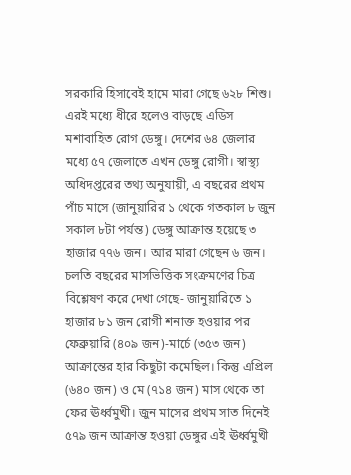সরকারি হিসাবেই হামে মারা গেছে ৬২৮ শিশু। এরই মধ্যে ধীরে হলেও বাড়ছে এডিস মশাবাহিত রোগ ডেঙ্গু। দেশের ৬৪ জেলার মধ্যে ৫৭ জেলাতে এখন ডেঙ্গু রোগী। স্বাস্থ্য অধিদপ্তরের তথ্য অনুযায়ী, এ বছরের প্রথম পাঁচ মাসে (জানুয়ারির ১ থেকে গতকাল ৮ জুন সকাল ৮টা পর্যন্ত) ডেঙ্গু আক্রান্ত হয়েছে ৩ হাজার ৭৭৬ জন। আর মারা গেছেন ৬ জন। চলতি বছরের মাসভিত্তিক সংক্রমণের চিত্র বিশ্লেষণ করে দেখা গেছে- জানুয়ারিতে ১ হাজার ৮১ জন রোগী শনাক্ত হওয়ার পর ফেব্রুয়ারি (৪০৯ জন)-মার্চে (৩৫৩ জন) আক্রান্তের হার কিছুটা কমেছিল। কিন্তু এপ্রিল (৬৪০ জন) ও মে (৭১৪ জন) মাস থেকে তা ফের ঊর্ধ্বমুখী। জুন মাসের প্রথম সাত দিনেই ৫৭৯ জন আক্রান্ত হওয়া ডেঙ্গুর এই ঊর্ধ্বমুখী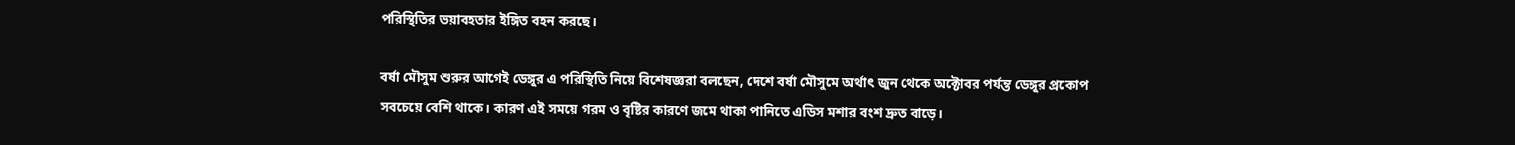পরিস্থিতির ভয়াবহতার ইঙ্গিত বহন করছে।

বর্ষা মৌসুম শুরুর আগেই ডেঙ্গুর এ পরিস্থিতি নিয়ে বিশেষজ্ঞরা বলছেন, দেশে বর্ষা মৌসুমে অর্থাৎ জুন থেকে অক্টোবর পর্যন্ত ডেঙ্গুর প্রকোপ সবচেয়ে বেশি থাকে। কারণ এই সময়ে গরম ও বৃষ্টির কারণে জমে থাকা পানিতে এডিস মশার বংশ দ্রুত বাড়ে।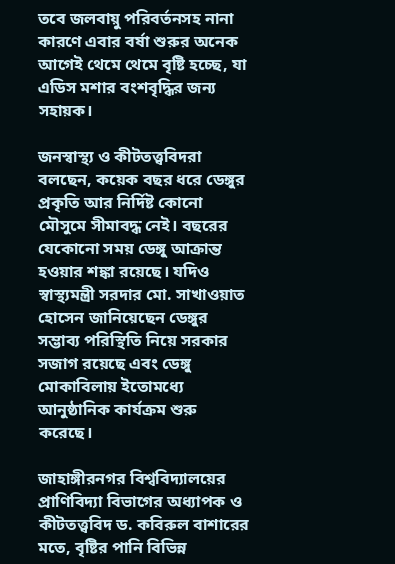তবে জলবায়ু পরিবর্তনসহ নানা কারণে এবার বর্ষা শুরুর অনেক আগেই থেমে থেমে বৃষ্টি হচ্ছে, যা এডিস মশার বংশবৃদ্ধির জন্য সহায়ক।

জনস্বাস্থ্য ও কীটতত্ত্ববিদরা বলছেন, কয়েক বছর ধরে ডেঙ্গুর প্রকৃতি আর নির্দিষ্ট কোনো মৌসুমে সীমাবদ্ধ নেই। বছরের যেকোনো সময় ডেঙ্গু আক্রান্ত হওয়ার শঙ্কা রয়েছে। যদিও স্বাস্থ্যমন্ত্রী সরদার মো. সাখাওয়াত হোসেন জানিয়েছেন ডেঙ্গুর সম্ভাব্য পরিস্থিতি নিয়ে সরকার সজাগ রয়েছে এবং ডেঙ্গু মোকাবিলায় ইতোমধ্যে আনুষ্ঠানিক কার্যক্রম শুরু করেছে।

জাহাঙ্গীরনগর বিশ্ববিদ্যালয়ের প্রাণিবিদ্যা বিভাগের অধ্যাপক ও কীটতত্ত্ববিদ ড. কবিরুল বাশারের মতে, বৃষ্টির পানি বিভিন্ন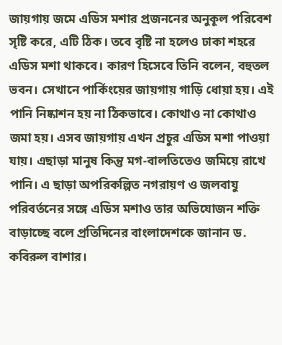জায়গায় জমে এডিস মশার প্রজননের অনুকূল পরিবেশ সৃষ্টি করে, এটি ঠিক। তবে বৃষ্টি না হলেও ঢাকা শহরে এডিস মশা থাকবে। কারণ হিসেবে তিনি বলেন, বহুতল ভবন। সেখানে পার্কিংয়ের জায়গায় গাড়ি ধোয়া হয়। এই পানি নিষ্কাশন হয় না ঠিকভাবে। কোথাও না কোথাও জমা হয়। এসব জায়গায় এখন প্রচুর এডিস মশা পাওয়া যায়। এছাড়া মানুষ কিন্তু মগ-বালতিতেও জমিয়ে রাখে পানি। এ ছাড়া অপরিকল্পিত নগরায়ণ ও জলবাযু পরিবর্তনের সঙ্গে এডিস মশাও তার অভিযোজন শক্তি বাড়াচ্ছে বলে প্রতিদিনের বাংলাদেশকে জানান ড. কবিরুল বাশার।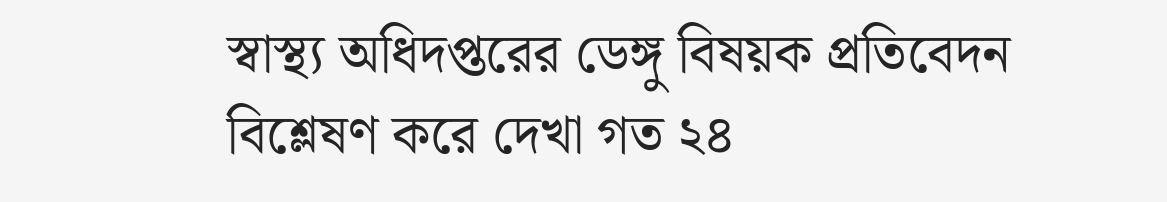স্বাস্থ্য অধিদপ্তরের ডেঙ্গু বিষয়ক প্রতিবেদন বিশ্লেষণ করে দেখা গত ২৪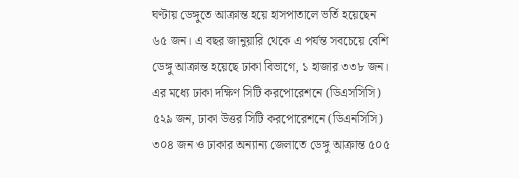ঘণ্টায় ডেঙ্গুতে আক্রান্ত হয়ে হাসপাতালে ভর্তি হয়েছেন ৬৫ জন। এ বছর জানুয়ারি থেকে এ পর্যন্ত সবচেয়ে বেশি ডেঙ্গু আক্রান্ত হয়েছে ঢাকা বিভাগে, ১ হাজার ৩৩৮ জন। এর মধ্যে ঢাকা দক্ষিণ সিটি করপোরেশনে (ডিএসসিসি) ৫২৯ জন, ঢাকা উত্তর সিটি করপোরেশনে (ডিএনসিসি) ৩০৪ জন ও ঢাকার অন্যান্য জেলাতে ডেঙ্গু আক্রান্ত ৫০৫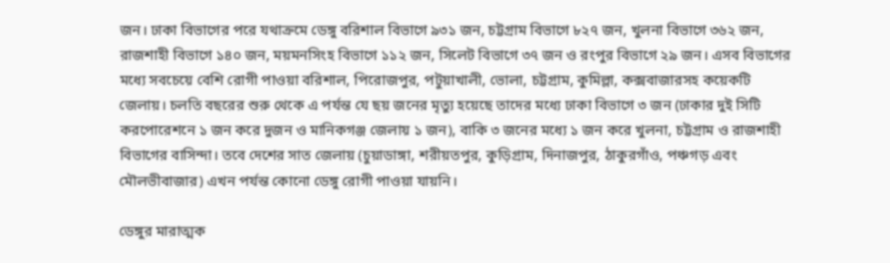জন। ঢাকা বিভাগের পরে যথাক্রমে ডেঙ্গু বরিশাল বিভাগে ৯৩১ জন, চট্টগ্রাম বিভাগে ৮২৭ জন, খুলনা বিভাগে ৩৬২ জন, রাজশাহী বিভাগে ১৪০ জন, ময়মনসিংহ বিভাগে ১১২ জন, সিলেট বিভাগে ৩৭ জন ও রংপুর বিভাগে ২৯ জন। এসব বিভাগের মধ্যে সবচেয়ে বেশি রোগী পাওয়া বরিশাল, পিরোজপুর, পটুয়াখালী, ভোলা, চট্টগ্রাম, কুমিল্লা, কক্সবাজারসহ কয়েকটি জেলায়। চলতি বছরের শুরু থেকে এ পর্যন্ত যে ছয় জনের মৃত্যু হয়েছে তাদের মধ্যে ঢাকা বিভাগে ৩ জন (ঢাকার দুই সিটি করপোরেশনে ১ জন করে দুজন ও মানিকগঞ্জ জেলায় ১ জন), বাকি ৩ জনের মধ্যে ১ জন করে খুলনা, চট্টগ্রাম ও রাজশাহী বিভাগের বাসিন্দা। তবে দেশের সাত জেলায় (চুয়াডাঙ্গা, শরীয়তপুর, কুড়িগ্রাম, দিনাজপুর, ঠাকুরগাঁও, পঞ্চগড় এবং মৌলভীবাজার) এখন পর্যন্ত কোনো ডেঙ্গু রোগী পাওয়া যায়নি।

ডেঙ্গুর মারাত্মক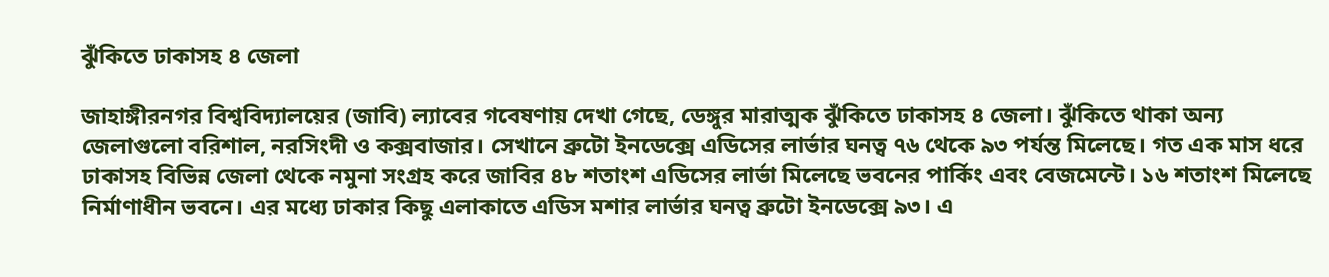ঝুঁকিতে ঢাকাসহ ৪ জেলা

জাহাঙ্গীরনগর বিশ্ববিদ্যালয়ের (জাবি) ল্যাবের গবেষণায় দেখা গেছে, ডেঙ্গুর মারাত্মক ঝুঁকিতে ঢাকাসহ ৪ জেলা। ঝুঁকিতে থাকা অন্য জেলাগুলো বরিশাল, নরসিংদী ও কক্সবাজার। সেখানে ব্রুটো ইনডেক্সে এডিসের লার্ভার ঘনত্ব ৭৬ থেকে ৯৩ পর্যন্ত মিলেছে। গত এক মাস ধরে ঢাকাসহ বিভিন্ন জেলা থেকে নমুনা সংগ্রহ করে জাবির ৪৮ শতাংশ এডিসের লার্ভা মিলেছে ভবনের পার্কিং এবং বেজমেন্টে। ১৬ শতাংশ মিলেছে নির্মাণাধীন ভবনে। এর মধ্যে ঢাকার কিছু এলাকাতে এডিস মশার লার্ভার ঘনত্ব ব্রুটো ইনডেক্সে ৯৩। এ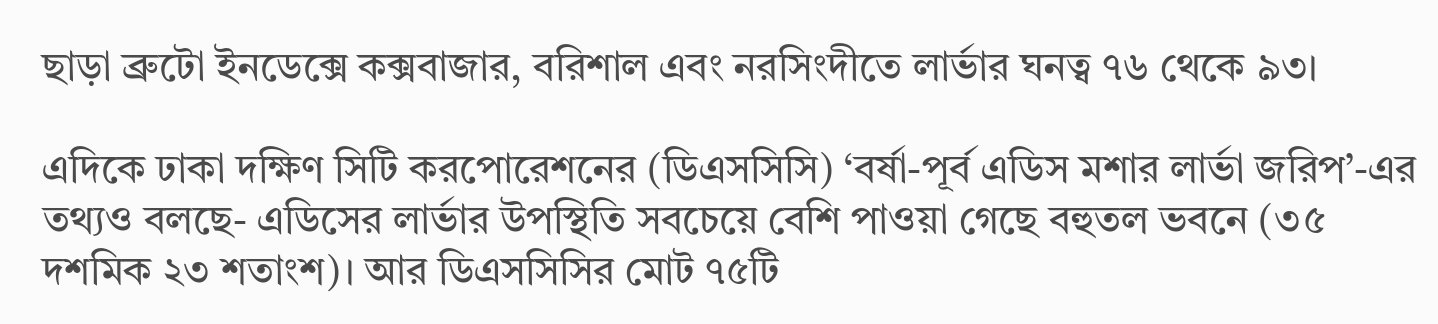ছাড়া ব্রুটো ইনডেক্সে কক্সবাজার, বরিশাল এবং নরসিংদীতে লার্ভার ঘনত্ব ৭৬ থেকে ৯৩।

এদিকে ঢাকা দক্ষিণ সিটি করপোরেশনের (ডিএসসিসি) ‘বর্ষা-পূর্ব এডিস মশার লার্ভা জরিপ’-এর তথ্যও বলছে- এডিসের লার্ভার উপস্থিতি সবচেয়ে বেশি পাওয়া গেছে বহুতল ভবনে (৩৫ দশমিক ২৩ শতাংশ)। আর ডিএসসিসির মোট ৭৫টি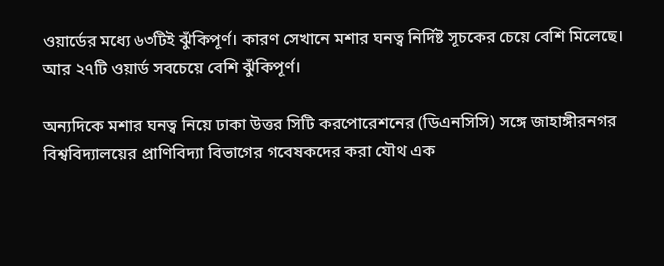ওয়ার্ডের মধ্যে ৬৩টিই ঝুঁকিপূর্ণ। কারণ সেখানে মশার ঘনত্ব নির্দিষ্ট সূচকের চেয়ে বেশি মিলেছে। আর ২৭টি ওয়ার্ড সবচেয়ে বেশি ঝুঁকিপূর্ণ।

অন্যদিকে মশার ঘনত্ব নিয়ে ঢাকা উত্তর সিটি করপোরেশনের (ডিএনসিসি) সঙ্গে জাহাঙ্গীরনগর বিশ্ববিদ্যালয়ের প্রাণিবিদ্যা বিভাগের গবেষকদের করা যৌথ এক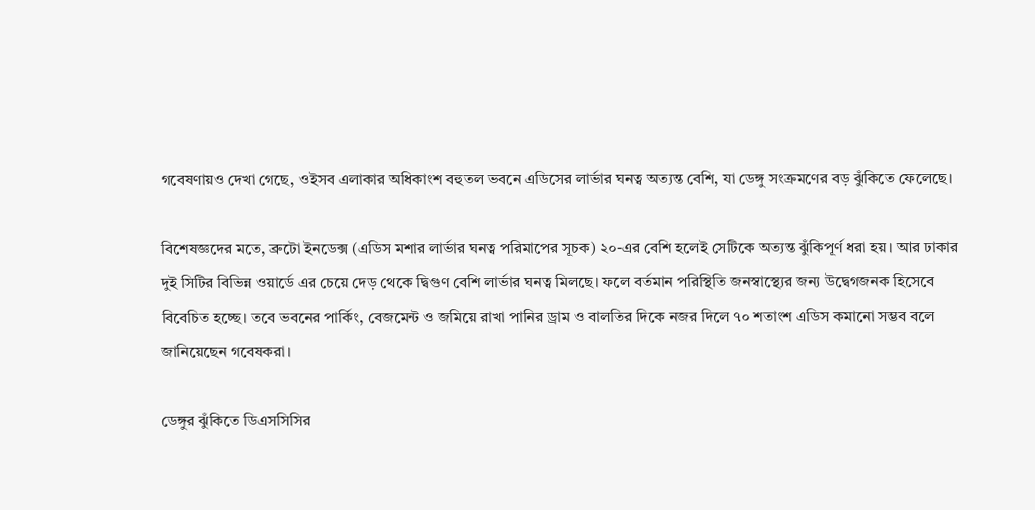গবেষণায়ও দেখা গেছে, ওইসব এলাকার অধিকাংশ বহুতল ভবনে এডিসের লার্ভার ঘনত্ব অত্যন্ত বেশি, যা ডেঙ্গু সংক্রমণের বড় ঝুঁকিতে ফেলেছে।

বিশেষজ্ঞদের মতে, ব্রুটো ইনডেক্স (এডিস মশার লার্ভার ঘনত্ব পরিমাপের সূচক) ২০-এর বেশি হলেই সেটিকে অত্যন্ত ঝুঁকিপূর্ণ ধরা হয়। আর ঢাকার দুই সিটির বিভিন্ন ওয়ার্ডে এর চেয়ে দেড় থেকে দ্বিগুণ বেশি লার্ভার ঘনত্ব মিলছে। ফলে বর্তমান পরিস্থিতি জনস্বাস্থ্যের জন্য উদ্বেগজনক হিসেবে বিবেচিত হচ্ছে। তবে ভবনের পার্কিং, বেজমেন্ট ও জমিয়ে রাখা পানির ড্রাম ও বালতির দিকে নজর দিলে ৭০ শতাংশ এডিস কমানো সম্ভব বলে জানিয়েছেন গবেষকরা।

ডেঙ্গুর ঝুঁকিতে ডিএসসিসির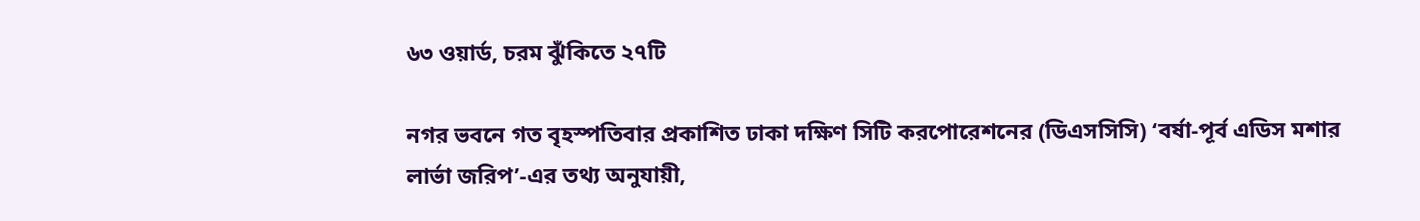৬৩ ওয়ার্ড, চরম ঝুঁকিতে ২৭টি

নগর ভবনে গত বৃহস্পতিবার প্রকাশিত ঢাকা দক্ষিণ সিটি করপোরেশনের (ডিএসসিসি) ‘বর্ষা-পূর্ব এডিস মশার লার্ভা জরিপ’-এর তথ্য অনুযায়ী,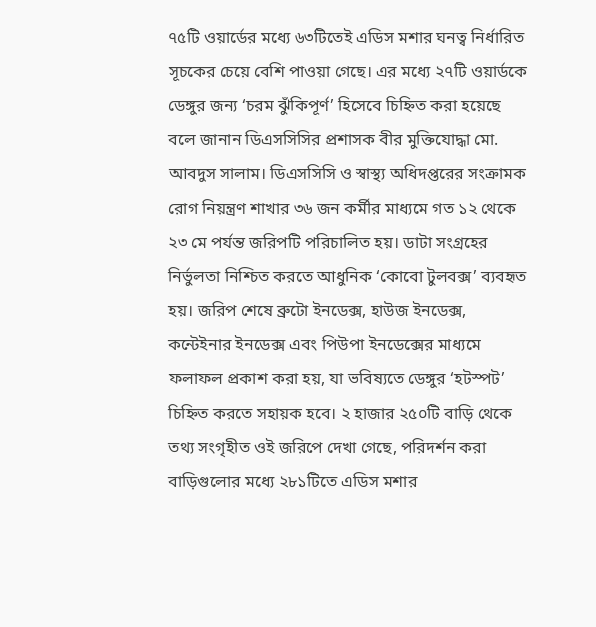৭৫টি ওয়ার্ডের মধ্যে ৬৩টিতেই এডিস মশার ঘনত্ব নির্ধারিত সূচকের চেয়ে বেশি পাওয়া গেছে। এর মধ্যে ২৭টি ওয়ার্ডকে ডেঙ্গুর জন্য ‘চরম ঝুঁকিপূর্ণ’ হিসেবে চিহ্নিত করা হয়েছে বলে জানান ডিএসসিসির প্রশাসক বীর মুক্তিযোদ্ধা মো. আবদুস সালাম। ডিএসসিসি ও স্বাস্থ্য অধিদপ্তরের সংক্রামক রোগ নিয়ন্ত্রণ শাখার ৩৬ জন কর্মীর মাধ্যমে গত ১২ থেকে ২৩ মে পর্যন্ত জরিপটি পরিচালিত হয়। ডাটা সংগ্রহের নির্ভুলতা নিশ্চিত করতে আধুনিক ‘কোবো টুলবক্স’ ব্যবহৃত হয়। জরিপ শেষে ব্রুটো ইনডেক্স, হাউজ ইনডেক্স, কন্টেইনার ইনডেক্স এবং পিউপা ইনডেক্সের মাধ্যমে ফলাফল প্রকাশ করা হয়, যা ভবিষ্যতে ডেঙ্গুর ‘হটস্পট’ চিহ্নিত করতে সহায়ক হবে। ২ হাজার ২৫০টি বাড়ি থেকে তথ্য সংগৃহীত ওই জরিপে দেখা গেছে, পরিদর্শন করা বাড়িগুলোর মধ্যে ২৮১টিতে এডিস মশার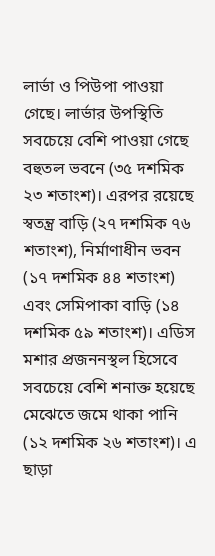লার্ভা ও পিউপা পাওয়া গেছে। লার্ভার উপস্থিতি সবচেয়ে বেশি পাওয়া গেছে বহুতল ভবনে (৩৫ দশমিক ২৩ শতাংশ)। এরপর রয়েছে স্বতন্ত্র বাড়ি (২৭ দশমিক ৭৬ শতাংশ), নির্মাণাধীন ভবন (১৭ দশমিক ৪৪ শতাংশ) এবং সেমিপাকা বাড়ি (১৪ দশমিক ৫৯ শতাংশ)। এডিস মশার প্রজননস্থল হিসেবে সবচেয়ে বেশি শনাক্ত হয়েছে মেঝেতে জমে থাকা পানি (১২ দশমিক ২৬ শতাংশ)। এ ছাড়া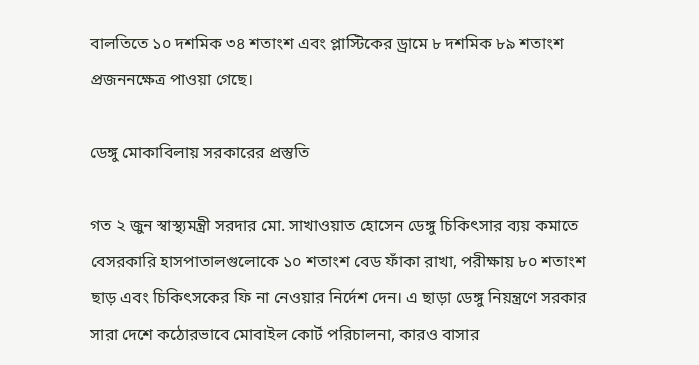বালতিতে ১০ দশমিক ৩৪ শতাংশ এবং প্লাস্টিকের ড্রামে ৮ দশমিক ৮৯ শতাংশ প্রজননক্ষেত্র পাওয়া গেছে।

ডেঙ্গু মোকাবিলায় সরকারের প্রস্তুতি

গত ২ জুন স্বাস্থ্যমন্ত্রী সরদার মো. সাখাওয়াত হোসেন ডেঙ্গু চিকিৎসার ব্যয় কমাতে বেসরকারি হাসপাতালগুলোকে ১০ শতাংশ বেড ফাঁকা রাখা, পরীক্ষায় ৮০ শতাংশ ছাড় এবং চিকিৎসকের ফি না নেওয়ার নির্দেশ দেন। এ ছাড়া ডেঙ্গু নিয়ন্ত্রণে সরকার সারা দেশে কঠোরভাবে মোবাইল কোর্ট পরিচালনা, কারও বাসার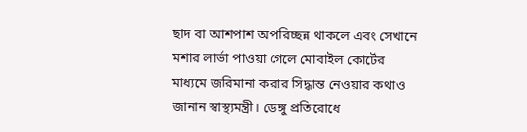ছাদ বা আশপাশ অপরিচ্ছন্ন থাকলে এবং সেখানে মশার লার্ভা পাওয়া গেলে মোবাইল কোর্টের মাধ্যমে জরিমানা করার সিদ্ধান্ত নেওয়ার কথাও জানান স্বাস্থ্যমন্ত্রী। ডেঙ্গু প্রতিরোধে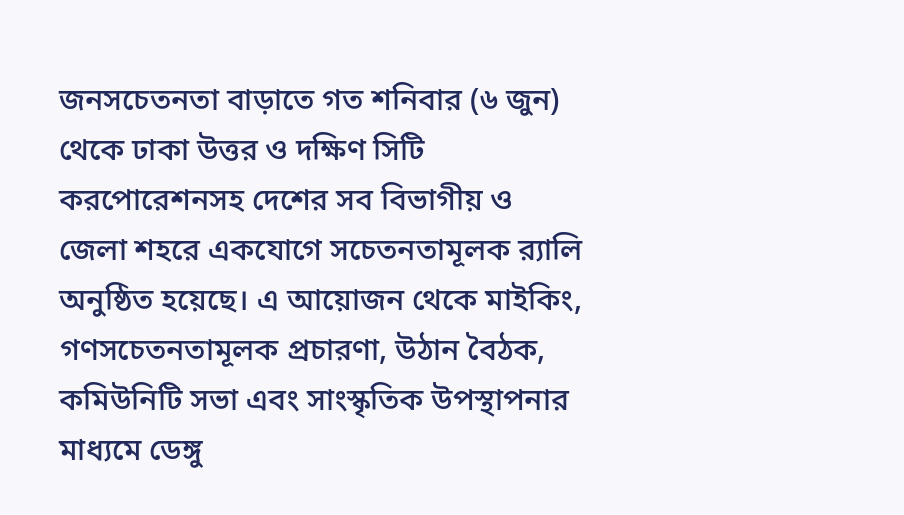জনসচেতনতা বাড়াতে গত শনিবার (৬ জুন) থেকে ঢাকা উত্তর ও দক্ষিণ সিটি করপোরেশনসহ দেশের সব বিভাগীয় ও জেলা শহরে একযোগে সচেতনতামূলক র‌্যালি অনুষ্ঠিত হয়েছে। এ আয়োজন থেকে মাইকিং, গণসচেতনতামূলক প্রচারণা, উঠান বৈঠক, কমিউনিটি সভা এবং সাংস্কৃতিক উপস্থাপনার মাধ্যমে ডেঙ্গু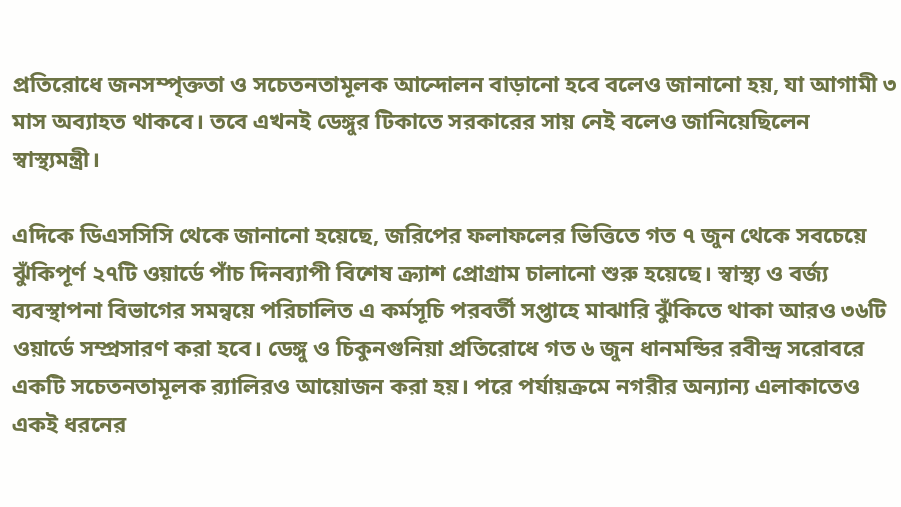প্রতিরোধে জনসম্পৃক্ততা ও সচেতনতামূলক আন্দোলন বাড়ানো হবে বলেও জানানো হয়, যা আগামী ৩ মাস অব্যাহত থাকবে। তবে এখনই ডেঙ্গুর টিকাতে সরকারের সায় নেই বলেও জানিয়েছিলেন স্বাস্থ্যমন্ত্রী।

এদিকে ডিএসসিসি থেকে জানানো হয়েছে, জরিপের ফলাফলের ভিত্তিতে গত ৭ জুন থেকে সবচেয়ে ঝুঁকিপূর্ণ ২৭টি ওয়ার্ডে পাঁচ দিনব্যাপী বিশেষ ক্র্যাশ প্রোগ্রাম চালানো শুরু হয়েছে। স্বাস্থ্য ও বর্জ্য ব্যবস্থাপনা বিভাগের সমন্বয়ে পরিচালিত এ কর্মসূচি পরবর্তী সপ্তাহে মাঝারি ঝুঁকিতে থাকা আরও ৩৬টি ওয়ার্ডে সম্প্রসারণ করা হবে। ডেঙ্গু ও চিকুনগুনিয়া প্রতিরোধে গত ৬ জুন ধানমন্ডির রবীন্দ্র সরোবরে একটি সচেতনতামূলক র‌্যালিরও আয়োজন করা হয়। পরে পর্যায়ক্রমে নগরীর অন্যান্য এলাকাতেও একই ধরনের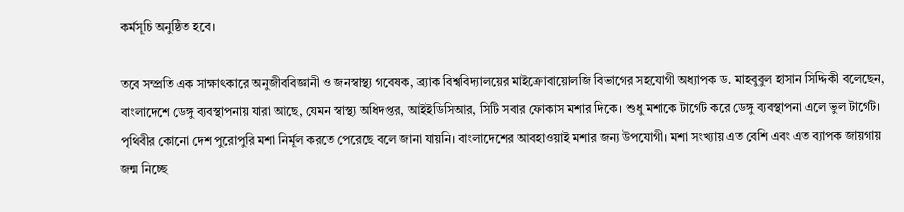কর্মসূচি অনুষ্ঠিত হবে।

তবে সম্প্রতি এক সাক্ষাৎকারে অনুজীববিজ্ঞানী ও জনস্বাস্থ্য গবেষক, ব্র্যাক বিশ্ববিদ্যালয়ের মাইক্রোবায়োলজি বিভাগের সহযোগী অধ্যাপক ড. মাহবুবুল হাসান সিদ্দিকী বলেছেন, বাংলাদেশে ডেঙ্গু ব্যবস্থাপনায় যারা আছে, যেমন স্বাস্থ্য অধিদপ্তর, আইইডিসিআর, সিটি সবার ফোকাস মশার দিকে। শুধু মশাকে টার্গেট করে ডেঙ্গু ব্যবস্থাপনা এলে ভুল টার্গেট। পৃথিবীর কোনো দেশ পুরোপুরি মশা নির্মূল করতে পেরেছে বলে জানা যায়নি। বাংলাদেশের আবহাওয়াই মশার জন্য উপযোগী। মশা সংখ্যায় এত বেশি এবং এত ব্যাপক জায়গায় জন্ম নিচ্ছে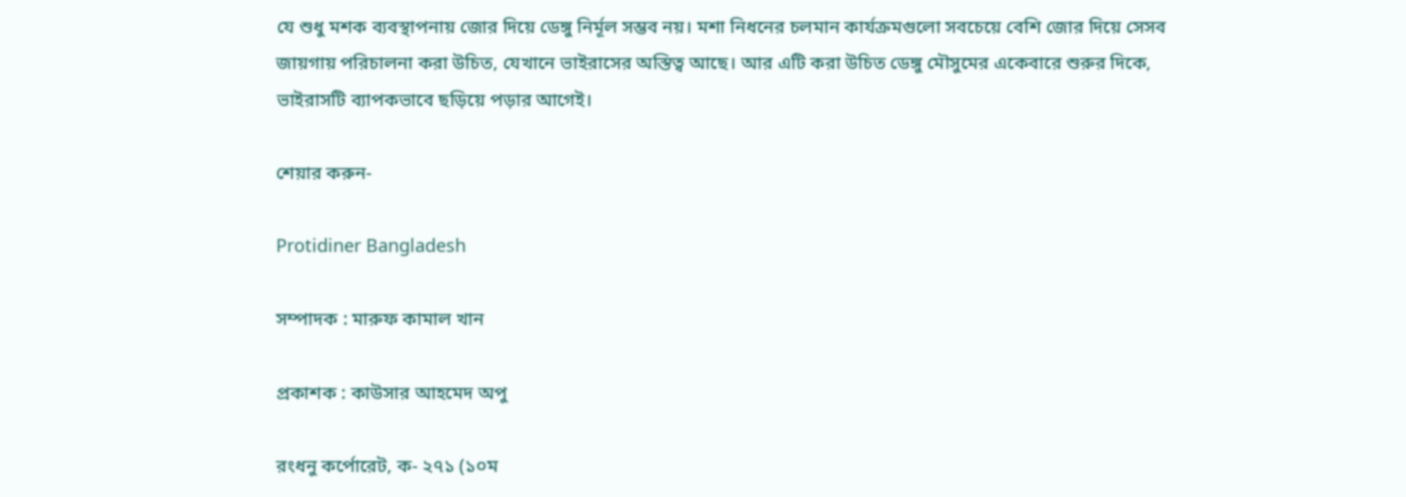যে শুধু মশক ব্যবস্থাপনায় জোর দিয়ে ডেঙ্গু নির্মূল সম্ভব নয়। মশা নিধনের চলমান কার্যক্রমগুলো সবচেয়ে বেশি জোর দিয়ে সেসব জায়গায় পরিচালনা করা উচিত, যেখানে ভাইরাসের অস্তিত্ব আছে। আর এটি করা উচিত ডেঙ্গু মৌসুমের একেবারে শুরুর দিকে, ভাইরাসটি ব্যাপকভাবে ছড়িয়ে পড়ার আগেই।

শেয়ার করুন-

Protidiner Bangladesh

সম্পাদক : মারুফ কামাল খান

প্রকাশক : কাউসার আহমেদ অপু

রংধনু কর্পোরেট, ক- ২৭১ (১০ম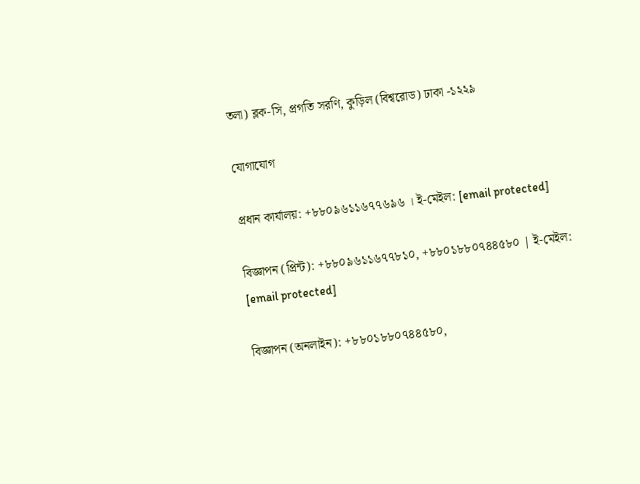তলা) ব্লক-সি, প্রগতি সরণি, কুড়িল (বিশ্বরোড) ঢাকা -১২২৯

যোগাযোগ

প্রধান কার্যালয়: +৮৮০৯৬১১৬৭৭৬৯৬ । ই-মেইল: [email protected]

বিজ্ঞাপন (প্রিন্ট): +৮৮০৯৬১১৬৭৭৮১০, +৮৮০১৮৮০৭৪৪৫৮০ | ই-মেইল: [email protected]

বিজ্ঞাপন (অনলাইন): +৮৮০১৮৮০৭৪৪৫৮০,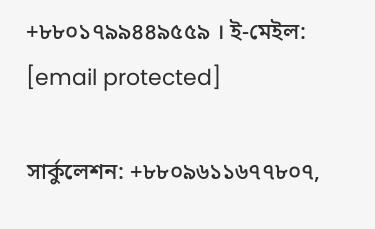+৮৮০১৭৯৯৪৪৯৫৫৯ । ই-মেইল: [email protected]

সার্কুলেশন: +৮৮০৯৬১১৬৭৭৮০৭,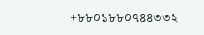+৮৮০১৮৮০৭৪৪৩৩২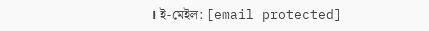। ই-মেইল: [email protected]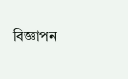বিজ্ঞাপন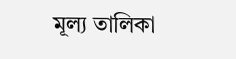মূল্য তালিকা